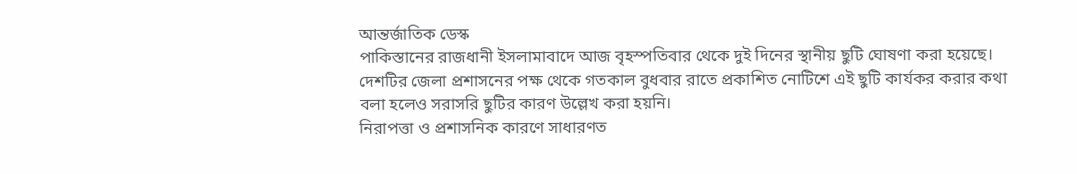আন্তর্জাতিক ডেস্ক
পাকিস্তানের রাজধানী ইসলামাবাদে আজ বৃহস্পতিবার থেকে দুই দিনের স্থানীয় ছুটি ঘোষণা করা হয়েছে। দেশটির জেলা প্রশাসনের পক্ষ থেকে গতকাল বুধবার রাতে প্রকাশিত নোটিশে এই ছুটি কার্যকর করার কথা বলা হলেও সরাসরি ছুটির কারণ উল্লেখ করা হয়নি।
নিরাপত্তা ও প্রশাসনিক কারণে সাধারণত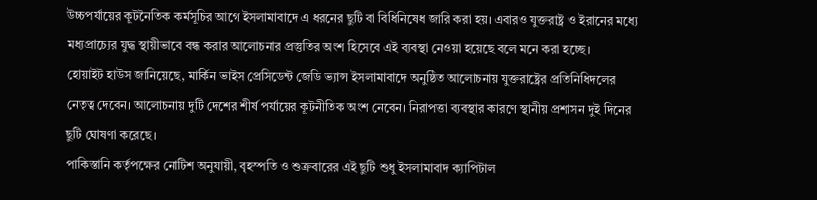উচ্চপর্যায়ের কূটনৈতিক কর্মসূচির আগে ইসলামাবাদে এ ধরনের ছুটি বা বিধিনিষেধ জারি করা হয়। এবারও যুক্তরাষ্ট্র ও ইরানের মধ্যে মধ্যপ্রাচ্যের যুদ্ধ স্থায়ীভাবে বন্ধ করার আলোচনার প্রস্তুতির অংশ হিসেবে এই ব্যবস্থা নেওয়া হয়েছে বলে মনে করা হচ্ছে।
হোয়াইট হাউস জানিয়েছে, মার্কিন ভাইস প্রেসিডেন্ট জেডি ভ্যান্স ইসলামাবাদে অনুষ্ঠিত আলোচনায় যুক্তরাষ্ট্রের প্রতিনিধিদলের নেতৃত্ব দেবেন। আলোচনায় দুটি দেশের শীর্ষ পর্যায়ের কূটনীতিক অংশ নেবেন। নিরাপত্তা ব্যবস্থার কারণে স্থানীয় প্রশাসন দুই দিনের ছুটি ঘোষণা করেছে।
পাকিস্তানি কর্তৃপক্ষের নোটিশ অনুযায়ী, বৃহস্পতি ও শুক্রবারের এই ছুটি শুধু ইসলামাবাদ ক্যাপিটাল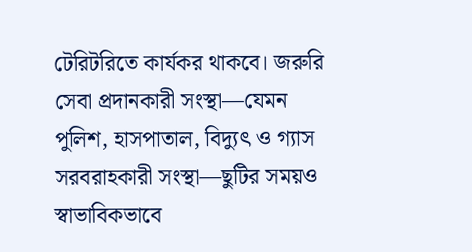টেরিটরিতে কার্যকর থাকবে। জরুরি সেবা প্রদানকারী সংস্থা—যেমন পুলিশ, হাসপাতাল, বিদ্যুৎ ও গ্যাস সরবরাহকারী সংস্থা—ছুটির সময়ও স্বাভাবিকভাবে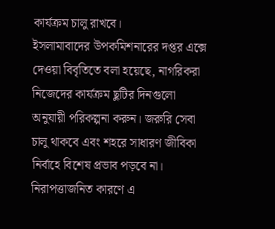কার্যক্রম চালু রাখবে।
ইসলামাবাদের উপকমিশনারের দপ্তর এক্সে দেওয়া বিবৃতিতে বলা হয়েছে, নাগরিকরা নিজেদের কার্যক্রম ছুটির দিনগুলো অনুযায়ী পরিকল্পনা করুন। জরুরি সেবা চালু থাকবে এবং শহরে সাধারণ জীবিকা নির্বাহে বিশেষ প্রভাব পড়বে না।
নিরাপত্তাজনিত কারণে এ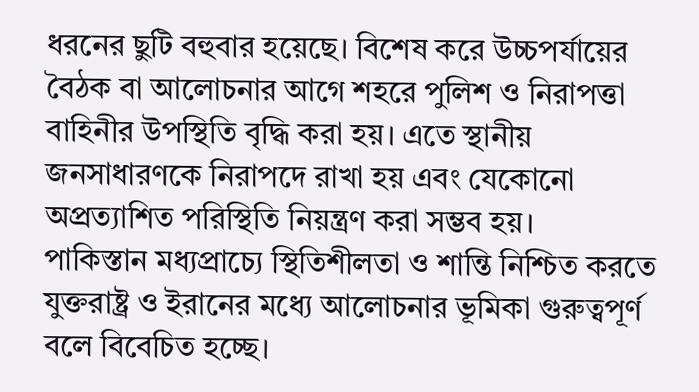ধরনের ছুটি বহুবার হয়েছে। বিশেষ করে উচ্চপর্যায়ের বৈঠক বা আলোচনার আগে শহরে পুলিশ ও নিরাপত্তা বাহিনীর উপস্থিতি বৃদ্ধি করা হয়। এতে স্থানীয় জনসাধারণকে নিরাপদে রাখা হয় এবং যেকোনো অপ্রত্যাশিত পরিস্থিতি নিয়ন্ত্রণ করা সম্ভব হয়।
পাকিস্তান মধ্যপ্রাচ্যে স্থিতিশীলতা ও শান্তি নিশ্চিত করতে যুক্তরাষ্ট্র ও ইরানের মধ্যে আলোচনার ভূমিকা গুরুত্বপূর্ণ বলে বিবেচিত হচ্ছে।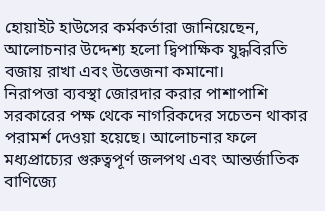হোয়াইট হাউসের কর্মকর্তারা জানিয়েছেন, আলোচনার উদ্দেশ্য হলো দ্বিপাক্ষিক যুদ্ধবিরতি বজায় রাখা এবং উত্তেজনা কমানো।
নিরাপত্তা ব্যবস্থা জোরদার করার পাশাপাশি সরকারের পক্ষ থেকে নাগরিকদের সচেতন থাকার পরামর্শ দেওয়া হয়েছে। আলোচনার ফলে মধ্যপ্রাচ্যের গুরুত্বপূর্ণ জলপথ এবং আন্তর্জাতিক বাণিজ্যে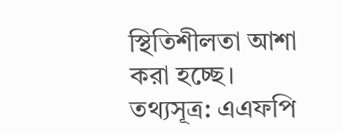স্থিতিশীলতা আশা করা হচ্ছে।
তথ্যসূত্র: এএফপি